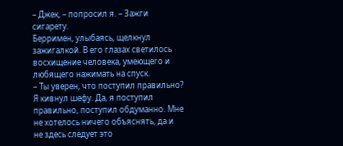– Джек, – попросил я. – Зажги сигарету.
Берримен, улыбаясь, щелкнул зажигалкой. В его глазах светилось восхищение человека, умеющего и любящего нажимать на спуск.
– Ты уверен, что поступил правильно?
Я кивнул шефу. Да, я поступил правильно, поступил обдуманно. Мне не хотелось ничего объяснять, да и не здесь следует это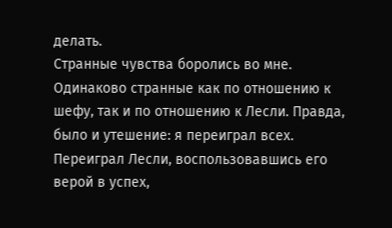делать.
Странные чувства боролись во мне. Одинаково странные как по отношению к шефу, так и по отношению к Лесли. Правда, было и утешение: я переиграл всех. Переиграл Лесли, воспользовавшись его верой в успех,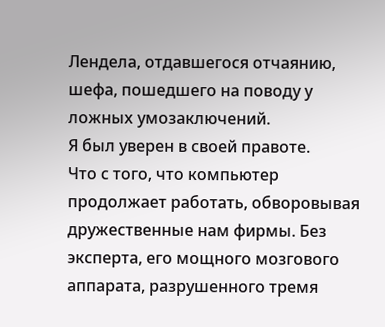Лендела, отдавшегося отчаянию, шефа, пошедшего на поводу у ложных умозаключений.
Я был уверен в своей правоте.
Что с того, что компьютер продолжает работать, обворовывая дружественные нам фирмы. Без эксперта, его мощного мозгового аппарата, разрушенного тремя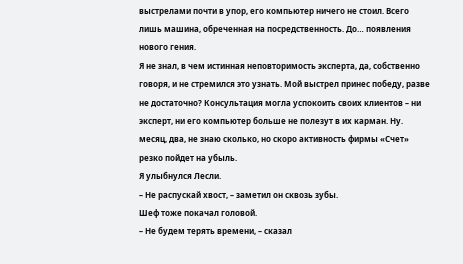выстрелами почти в упор, его компьютер ничего не стоил. Всего лишь машина, обреченная на посредственность. До… появления нового гения.
Я не знал, в чем истинная неповторимость эксперта, да, собственно говоря, и не стремился это узнать. Мой выстрел принес победу, разве не достаточно? Консультация могла успокоить своих клиентов – ни эксперт, ни его компьютер больше не полезут в их карман. Ну. месяц, два, не знаю сколько, но скоро активность фирмы «Счет» резко пойдет на убыль.
Я улыбнулся Лесли.
– Не распускай хвост, – заметил он сквозь зубы.
Шеф тоже покачал головой.
– Не будем терять времени, – сказал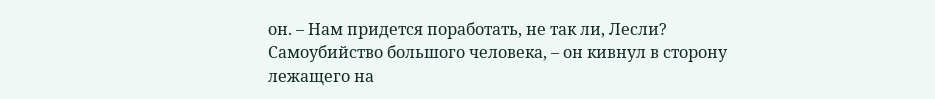он. – Нам придется поработать, не так ли, Лесли? Самоубийство большого человека, – он кивнул в сторону лежащего на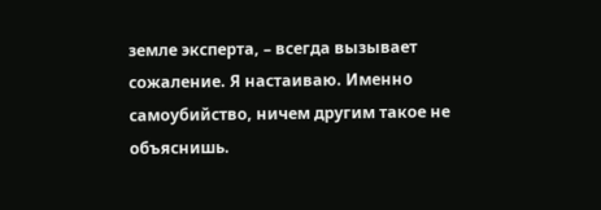земле эксперта, – всегда вызывает сожаление. Я настаиваю. Именно самоубийство, ничем другим такое не объяснишь.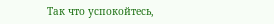Так что успокойтесь,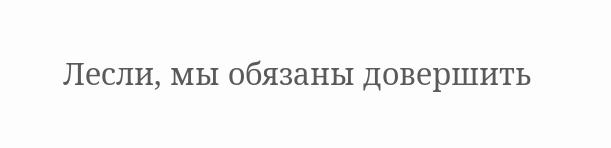Лесли, мы обязаны довершить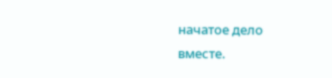начатое дело вместе.